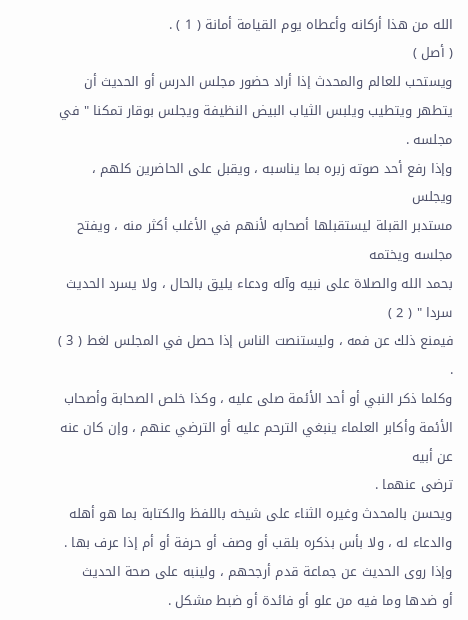الله من هذا أركانه وأعطاه يوم القيامة أمانة ( 1 ) .
( أصل )
ويستحب للعالم والمحدث إذا أراد حضور مجلس الدرس أو الحديث أن
يتطهر ويتطيب ويلبس الثياب البيض النظيفة ويجلس بوقار تمكنا " في مجلسه .
وإذا رفع أحد صوته زبره بما يناسبه ، ويقبل على الحاضرين كلهم ، ويجلس
مستدبر القبلة ليستقبلها أصحابه لأنهم في الأغلب أكثر منه ، ويفتح مجلسه ويختمه
بحمد الله والصلاة على نبيه وآله ودعاء يليق بالحال ، ولا يسرد الحديث سردا " ( 2 )
فيمنع ذلك عن فمه ، وليستنصت الناس إذا حصل في المجلس لغط ( 3 ) .
وكلما ذكر النبي أو أحد الأئمة صلى عليه ، وكذا خلص الصحابة وأصحاب
الأئمة وأكابر العلماء ينبغي الترحم عليه أو الترضي عنهم ، وإن كان عنه عن أبيه
ترضى عنهما .
ويحسن بالمحدث وغيره الثناء على شيخه باللفظ والكتابة بما هو أهله
والدعاء له ، ولا بأس بذكره بلقب أو وصف أو حرفة أو أم إذا عرف بها .
وإذا روى الحديث عن جماعة قدم أرجحهم ، ولينبه على صحة الحديث
أو ضدها وما فيه من علو أو فائدة أو ضبط مشكل .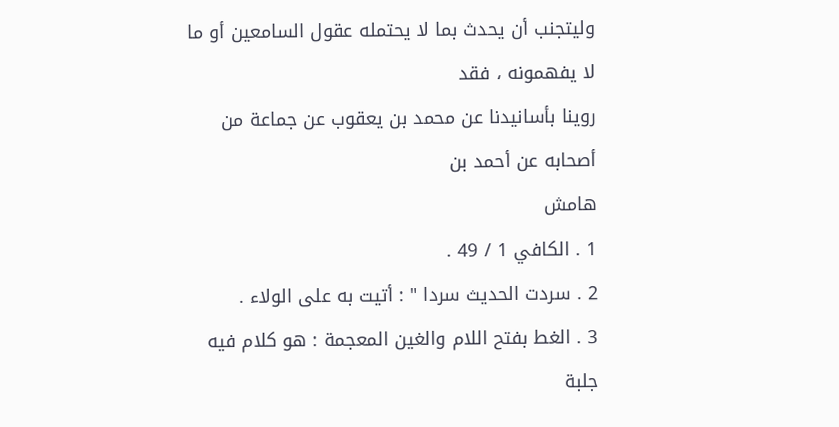وليتجنب أن يحدث بما لا يحتمله عقول السامعين أو ما لا يفهمونه ، فقد
روينا بأسانيدنا عن محمد بن يعقوب عن جماعة من أصحابه عن أحمد بن
هامش
1 . الكافي 1 / 49 .
2 . سردت الحديث سردا " : أتيت به على الولاء .
3 . الغط بفتح اللام والغين المعجمة : هو كلام فيه جلبة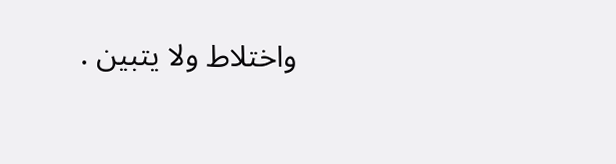واختلاط ولا يتبين .